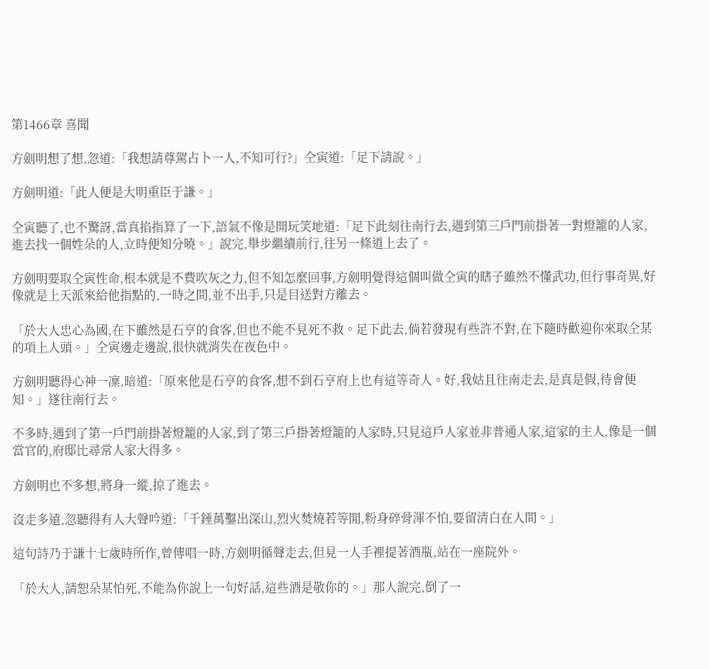第1466章 喜聞

方劍明想了想,忽道:「我想請尊駕占卜一人,不知可行?」仝寅道:「足下請說。」

方劍明道:「此人便是大明重臣于謙。」

仝寅聽了,也不驚訝,當真掐指算了一下,語氣不像是開玩笑地道:「足下此刻往南行去,遇到第三戶門前掛著一對燈籠的人家,進去找一個姓朵的人,立時便知分曉。」說完,舉步繼續前行,往另一條道上去了。

方劍明要取仝寅性命,根本就是不費吹灰之力,但不知怎麼回事,方劍明覺得這個叫做仝寅的瞎子雖然不懂武功,但行事奇異,好像就是上天派來給他指點的,一時之間,並不出手,只是目送對方離去。

「於大人忠心為國,在下雖然是石亨的食客,但也不能不見死不救。足下此去,倘若發現有些許不對,在下隨時歡迎你來取仝某的項上人頭。」仝寅邊走邊說,很快就消失在夜色中。

方劍明聽得心神一凜,暗道:「原來他是石亨的食客,想不到石亨府上也有這等奇人。好,我姑且往南走去,是真是假,待會便知。」遂往南行去。

不多時,遇到了第一戶門前掛著燈籠的人家,到了第三戶掛著燈籠的人家時,只見這戶人家並非普通人家,這家的主人,像是一個當官的,府邸比尋常人家大得多。

方劍明也不多想,將身一縱,掠了進去。

沒走多遠,忽聽得有人大聲吟道:「千錘萬鑿出深山,烈火焚燒若等閒,粉身碎骨渾不怕,要留清白在人間。」

這句詩乃于謙十七歲時所作,曾傳唱一時,方劍明循聲走去,但見一人手裡提著酒瓶,站在一座院外。

「於大人,請恕朵某怕死,不能為你說上一句好話,這些酒是敬你的。」那人說完,倒了一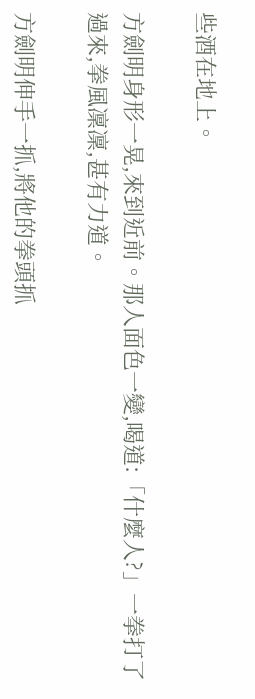些酒在地上。

方劍明身形一晃,來到近前。那人面色一變,喝道:「什麼人?」一拳打了過來,拳風凜凜,甚有力道。

方劍明伸手一抓,將他的拳頭抓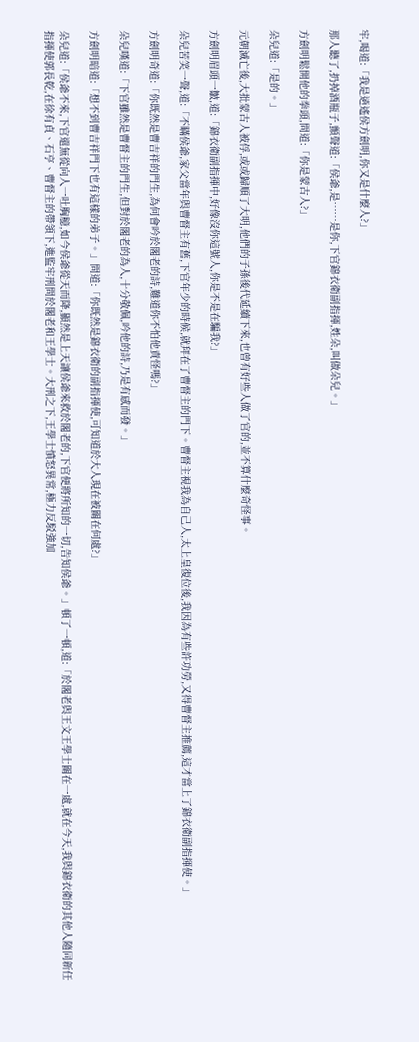牢,喝道:「我是逍遙侯方劍明,你又是什麼人?」

那人聽了,扔掉酒瓶子,顫聲道:「侯爺,是……是你,下官錦衣衛副指揮,姓朵,叫做朵兒。」

方劍明鬆開他的拳頭,問道:「你是蒙古人?」

朵兒道:「是的。」

元朝滅亡後,大批蒙古人被俘,或或歸順了大明,他們的子孫後代延續下來,也曾有好些人做了官的,並不算什麼奇怪事。

方劍明眉頭一皺,道:「錦衣衛副指揮中,好像沒你這號人,你是不是在騙我?」

朵兒苦笑一聲,道:「不瞞侯爺,家父當年與曹督主有舊,下官年少的時候,就拜在了曹督主的門下。曹督主視我為自己人,太上皇復位後,我因為有些許功勞,又得曹督主推薦,這才當上了錦衣衛副指揮使。」

方劍明奇道:「你既然是曹吉祥的門生,為何會吟於閣老的詩,難道你不怕他責怪嗎?」

朵兒嘆道:「下官雖然是曹督主的門生,但對於閣老的為人,十分敬佩,吟他的詩,乃是有感而發。」

方劍明暗道:「想不到曹吉祥門下也有這樣的弟子。」問道:「你既然是錦衣衛的副指揮使,可知道於大人現在被關在何處?」

朵兒道:「侯爺不來,下官還無從向人一吐胸臆,如今侯爺從天而降,顯然是上天讓侯爺來救於閣老的,下官便將所知的一切,告知侯爺。」頓了一頓,道:「於閣老與王文王學士關在一處,就在今天,我與錦衣衛的其他人隨同新任指揮使郭長乾,在徐有貞、石亨、曹督主的帶領下,進監牢刑問於閣老和王學士。大刑之下,王學士憤怒異常,極力反駁強加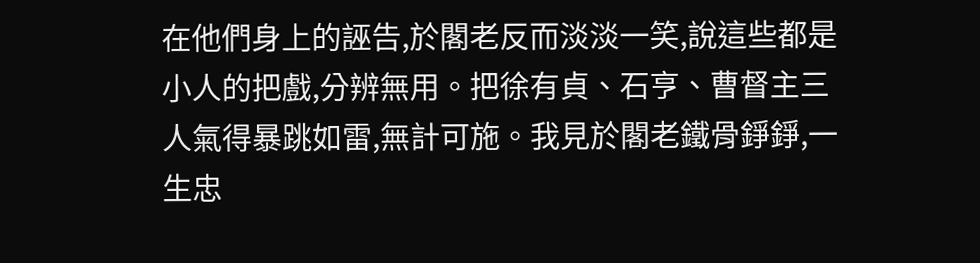在他們身上的誣告,於閣老反而淡淡一笑,說這些都是小人的把戲,分辨無用。把徐有貞、石亨、曹督主三人氣得暴跳如雷,無計可施。我見於閣老鐵骨錚錚,一生忠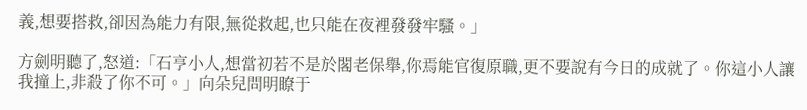義,想要搭救,卻因為能力有限,無從救起,也只能在夜裡發發牢騷。」

方劍明聽了,怒道:「石亨小人,想當初若不是於閣老保舉,你焉能官復原職,更不要說有今日的成就了。你這小人讓我撞上,非殺了你不可。」向朵兒問明瞭于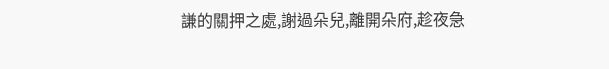謙的關押之處,謝過朵兒,離開朵府,趁夜急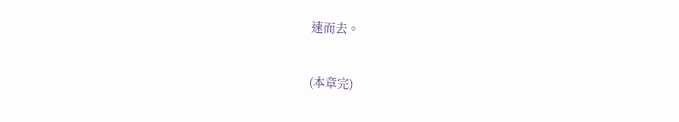速而去。

(本章完)